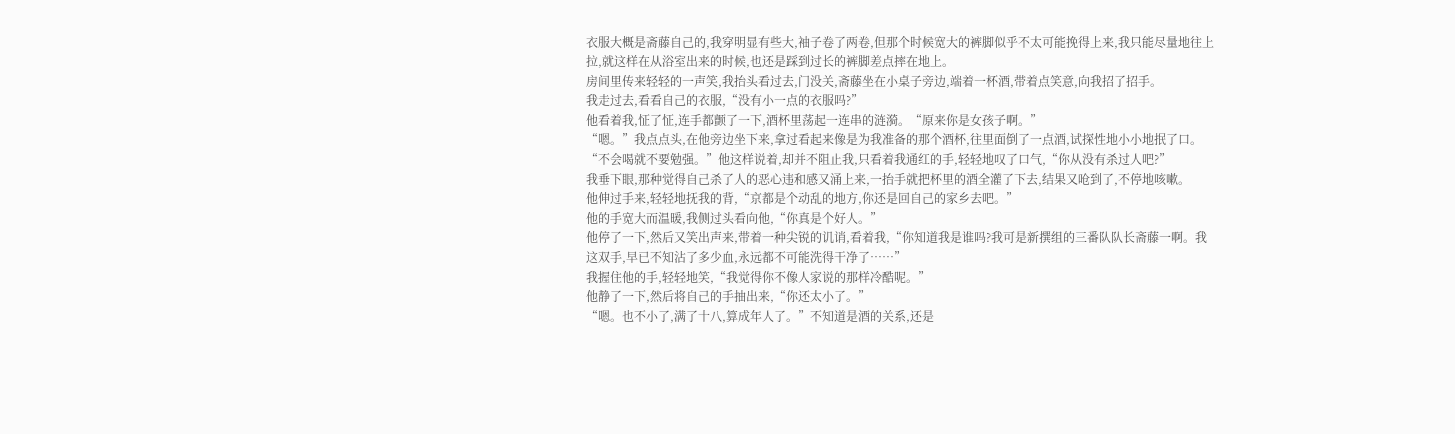衣服大概是斋藤自己的,我穿明显有些大,袖子卷了两卷,但那个时候宽大的裤脚似乎不太可能挽得上来,我只能尽量地往上拉,就这样在从浴室出来的时候,也还是踩到过长的裤脚差点摔在地上。
房间里传来轻轻的一声笑,我抬头看过去,门没关,斋藤坐在小桌子旁边,端着一杯酒,带着点笑意,向我招了招手。
我走过去,看看自己的衣服,“没有小一点的衣服吗?”
他看着我,怔了怔,连手都颤了一下,酒杯里荡起一连串的涟漪。“原来你是女孩子啊。”
“嗯。”我点点头,在他旁边坐下来,拿过看起来像是为我准备的那个酒杯,往里面倒了一点酒,试探性地小小地抿了口。
“不会喝就不要勉强。”他这样说着,却并不阻止我,只看着我通红的手,轻轻地叹了口气,“你从没有杀过人吧?”
我垂下眼,那种觉得自己杀了人的恶心违和感又涌上来,一抬手就把杯里的酒全灌了下去,结果又呛到了,不停地咳嗽。
他伸过手来,轻轻地抚我的背,“京都是个动乱的地方,你还是回自己的家乡去吧。”
他的手宽大而温暖,我侧过头看向他,“你真是个好人。”
他停了一下,然后又笑出声来,带着一种尖锐的讥诮,看着我,“你知道我是谁吗?我可是新撰组的三番队队长斋藤一啊。我这双手,早已不知沾了多少血,永远都不可能洗得干净了……”
我握住他的手,轻轻地笑,“我觉得你不像人家说的那样冷酷呢。”
他静了一下,然后将自己的手抽出来,“你还太小了。”
“嗯。也不小了,满了十八,算成年人了。”不知道是酒的关系,还是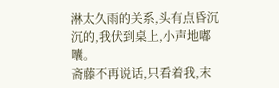淋太久雨的关系,头有点昏沉沉的,我伏到桌上,小声地嘟囔。
斋藤不再说话,只看着我,末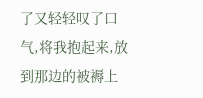了又轻轻叹了口气,将我抱起来,放到那边的被褥上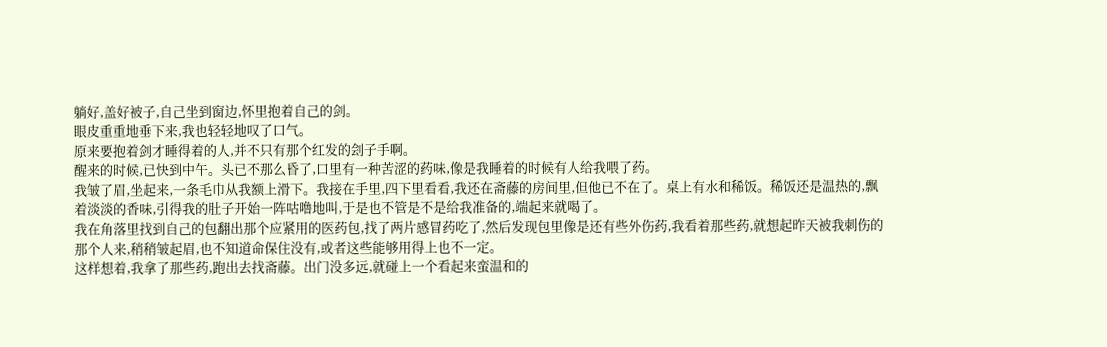躺好,盖好被子,自己坐到窗边,怀里抱着自己的剑。
眼皮重重地垂下来,我也轻轻地叹了口气。
原来要抱着剑才睡得着的人,并不只有那个红发的刽子手啊。
醒来的时候,已快到中午。头已不那么昏了,口里有一种苦涩的药味,像是我睡着的时候有人给我喂了药。
我皱了眉,坐起来,一条毛巾从我额上滑下。我接在手里,四下里看看,我还在斋藤的房间里,但他已不在了。桌上有水和稀饭。稀饭还是温热的,飘着淡淡的香味,引得我的肚子开始一阵咕噜地叫,于是也不管是不是给我准备的,端起来就喝了。
我在角落里找到自己的包翻出那个应紧用的医药包,找了两片感冒药吃了,然后发现包里像是还有些外伤药,我看着那些药,就想起昨天被我刺伤的那个人来,稍稍皱起眉,也不知道命保住没有,或者这些能够用得上也不一定。
这样想着,我拿了那些药,跑出去找斋藤。出门没多远,就碰上一个看起来蛮温和的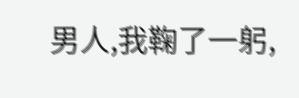男人,我鞠了一躬,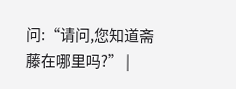问:“请问,您知道斋藤在哪里吗?” |